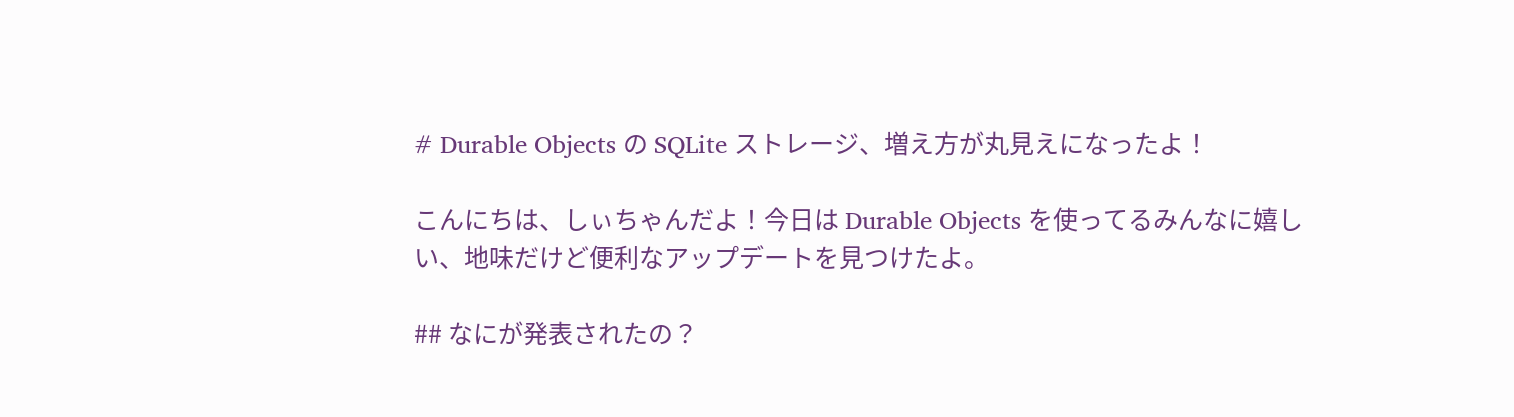# Durable Objects の SQLite ストレージ、増え方が丸見えになったよ！

こんにちは、しぃちゃんだよ！今日は Durable Objects を使ってるみんなに嬉しい、地味だけど便利なアップデートを見つけたよ。

## なにが発表されたの？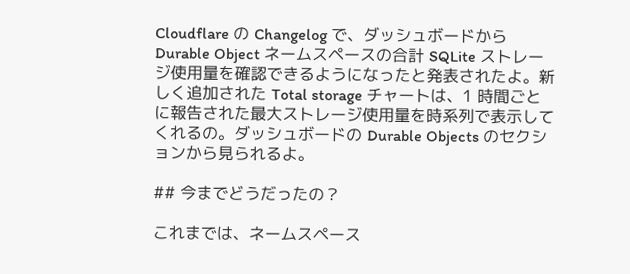Cloudflare の Changelog で、ダッシュボードから Durable Object ネームスペースの合計 SQLite ストレージ使用量を確認できるようになったと発表されたよ。新しく追加された Total storage チャートは、1 時間ごとに報告された最大ストレージ使用量を時系列で表示してくれるの。ダッシュボードの Durable Objects のセクションから見られるよ。

## 今までどうだったの？

これまでは、ネームスペース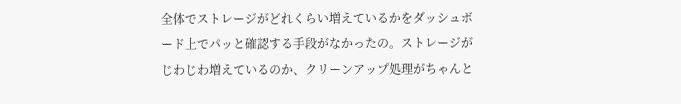全体でストレージがどれくらい増えているかをダッシュボード上でパッと確認する手段がなかったの。ストレージがじわじわ増えているのか、クリーンアップ処理がちゃんと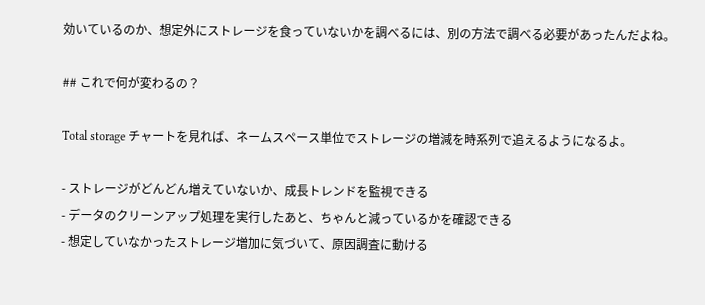効いているのか、想定外にストレージを食っていないかを調べるには、別の方法で調べる必要があったんだよね。

## これで何が変わるの？

Total storage チャートを見れば、ネームスペース単位でストレージの増減を時系列で追えるようになるよ。

- ストレージがどんどん増えていないか、成長トレンドを監視できる
- データのクリーンアップ処理を実行したあと、ちゃんと減っているかを確認できる
- 想定していなかったストレージ増加に気づいて、原因調査に動ける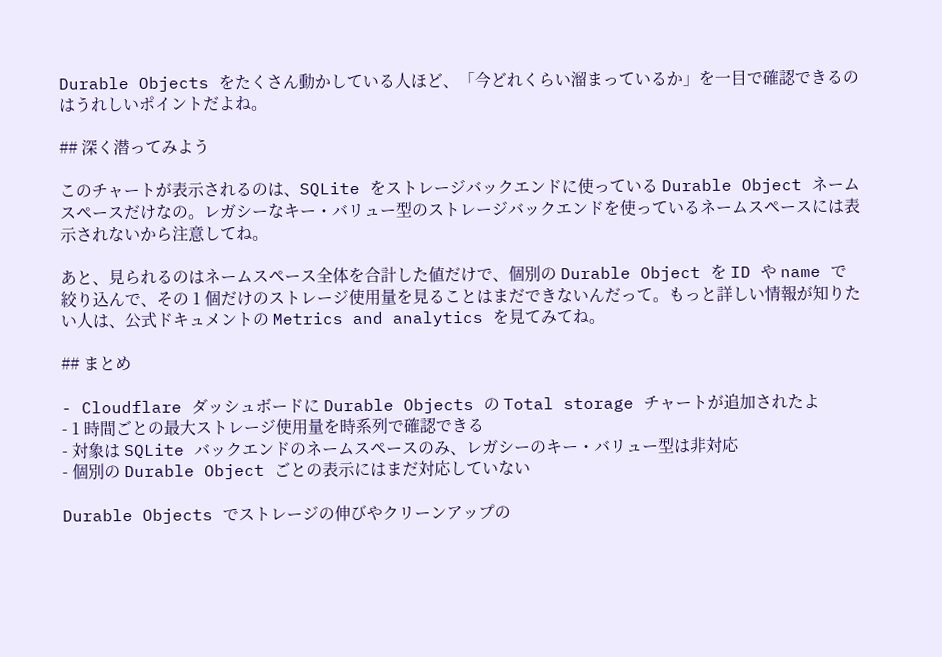Durable Objects をたくさん動かしている人ほど、「今どれくらい溜まっているか」を一目で確認できるのはうれしいポイントだよね。

## 深く潜ってみよう

このチャートが表示されるのは、SQLite をストレージバックエンドに使っている Durable Object ネームスペースだけなの。レガシーなキー・バリュー型のストレージバックエンドを使っているネームスペースには表示されないから注意してね。

あと、見られるのはネームスペース全体を合計した値だけで、個別の Durable Object を ID や name で絞り込んで、その 1 個だけのストレージ使用量を見ることはまだできないんだって。もっと詳しい情報が知りたい人は、公式ドキュメントの Metrics and analytics を見てみてね。

## まとめ

- Cloudflare ダッシュボードに Durable Objects の Total storage チャートが追加されたよ
- 1 時間ごとの最大ストレージ使用量を時系列で確認できる
- 対象は SQLite バックエンドのネームスペースのみ、レガシーのキー・バリュー型は非対応
- 個別の Durable Object ごとの表示にはまだ対応していない

Durable Objects でストレージの伸びやクリーンアップの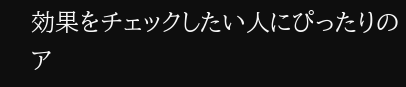効果をチェックしたい人にぴったりのア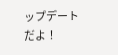ップデートだよ！